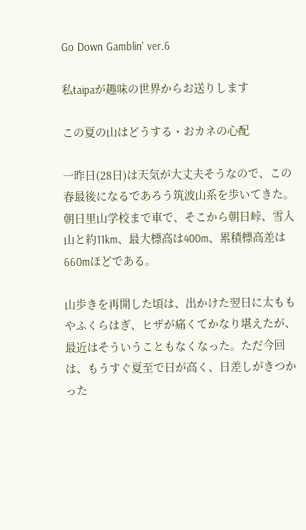Go Down Gamblin' ver.6

私taipaが趣味の世界からお送りします

この夏の山はどうする・おカネの心配

一昨日(28日)は天気が大丈夫そうなので、この春最後になるであろう筑波山系を歩いてきた。朝日里山学校まで車で、そこから朝日峠、雪入山と約11km、最大標高は400m、累積標高差は660mほどである。

山歩きを再開した頃は、出かけた翌日に太ももやふくらはぎ、ヒザが痛くてかなり堪えたが、最近はそういうこともなくなった。ただ今回は、もうすぐ夏至で日が高く、日差しがきつかった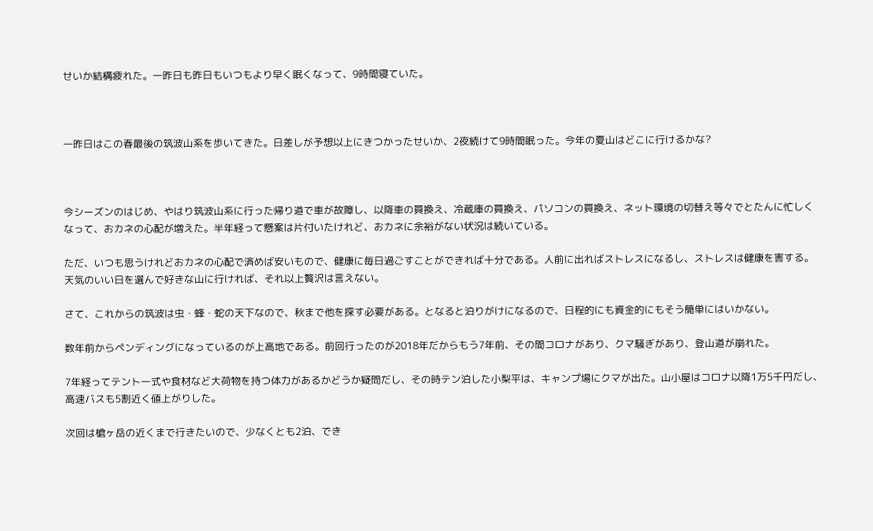せいか結構疲れた。一昨日も昨日もいつもより早く眠くなって、9時間寝ていた。



一昨日はこの春最後の筑波山系を歩いてきた。日差しが予想以上にきつかったせいか、2夜続けて9時間眠った。今年の夏山はどこに行けるかな?



今シーズンのはじめ、やはり筑波山系に行った帰り道で車が故障し、以降車の買換え、冷蔵庫の買換え、パソコンの買換え、ネット環境の切替え等々でとたんに忙しくなって、おカネの心配が増えた。半年経って懸案は片付いたけれど、おカネに余裕がない状況は続いている。

ただ、いつも思うけれどおカネの心配で済めば安いもので、健康に毎日過ごすことができれば十分である。人前に出ればストレスになるし、ストレスは健康を害する。天気のいい日を選んで好きな山に行ければ、それ以上贅沢は言えない。

さて、これからの筑波は虫・蜂・蛇の天下なので、秋まで他を探す必要がある。となると泊りがけになるので、日程的にも資金的にもそう簡単にはいかない。

数年前からペンディングになっているのが上高地である。前回行ったのが2018年だからもう7年前、その間コロナがあり、クマ騒ぎがあり、登山道が崩れた。

7年経ってテント一式や食材など大荷物を持つ体力があるかどうか疑問だし、その時テン泊した小梨平は、キャンプ場にクマが出た。山小屋はコロナ以降1万5千円だし、高速バスも5割近く値上がりした。

次回は槍ヶ岳の近くまで行きたいので、少なくとも2泊、でき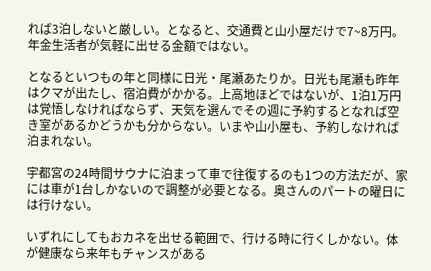れば3泊しないと厳しい。となると、交通費と山小屋だけで7~8万円。年金生活者が気軽に出せる金額ではない。

となるといつもの年と同様に日光・尾瀬あたりか。日光も尾瀬も昨年はクマが出たし、宿泊費がかかる。上高地ほどではないが、1泊1万円は覚悟しなければならず、天気を選んでその週に予約するとなれば空き室があるかどうかも分からない。いまや山小屋も、予約しなければ泊まれない。

宇都宮の24時間サウナに泊まって車で往復するのも1つの方法だが、家には車が1台しかないので調整が必要となる。奥さんのパートの曜日には行けない。

いずれにしてもおカネを出せる範囲で、行ける時に行くしかない。体が健康なら来年もチャンスがある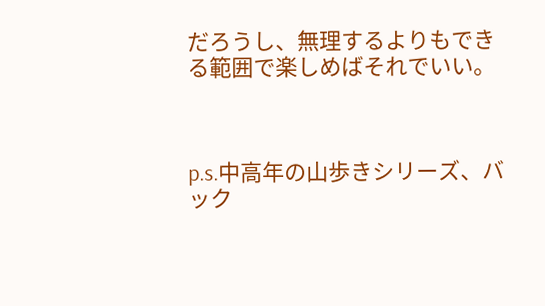だろうし、無理するよりもできる範囲で楽しめばそれでいい。



p.s.中高年の山歩きシリーズ、バック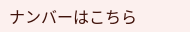ナンバーはこちら